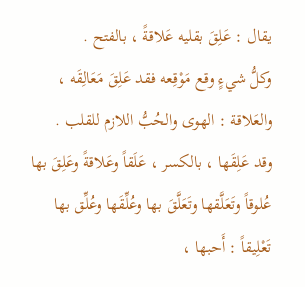يقال : عَلِقَ بقليه عَلاقةً ، بالفتح .
وكلُّ شيءٍ وقع مَوْقِعه فقد عَلِقَ مَعَالِقَه ، والعَلاقة : الهوى والحُبُّ اللازم للقلب .
وقد عَلِقَها ، بالكسر ، عَلَقاً وعَلاقةً وعَلِقَ بها عُلوقاً وتَعَلَّقها وتَعَلَّقَ بها وعُلِّقَها وعُلِّق بها تَعْلِيقاً : أَحبها ،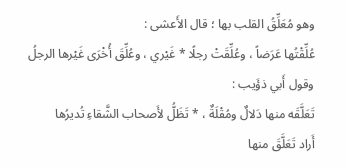وهو مُعَلِّقُ القلب بها ؛ قال الأَعشى :
عُلِّقْتُها عَرَضاً ، وعُلِّقَتْ رجلًا * غَيْري ، وعُلِّقَ أُخْرَى غَيْرها الرجلُ
وقول أَبي ذؤَيب :
تَعَلَّقَه منها دَلالٌ ومُقْلَةٌ ، * تَظَلُّ لأَصحاب الشَّقاءِ تُديرُها
أَراد تَعَلَّقَ منها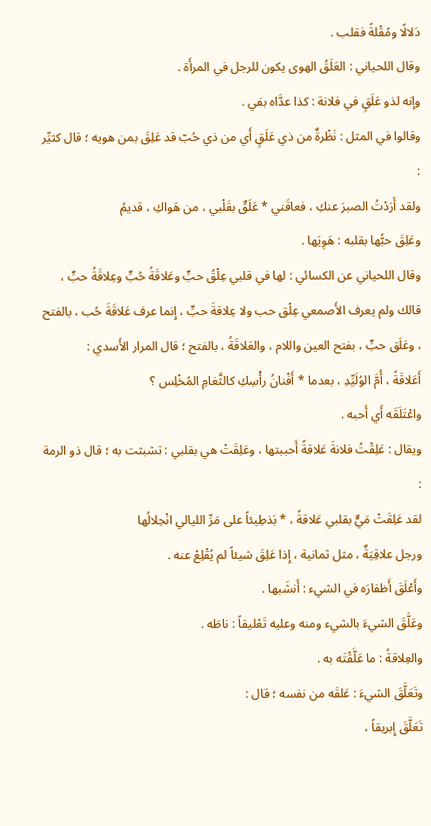دَلالًا ومُقْلةً فقلب .
وقال اللحياني : العَلَقُ الهوى يكون للرجل في المرأَة .
وإنه لذو عَلَقٍ في فلانة : كذا عدَّاه بفي .
وقالوا في المثل : نَظْرةٌ من ذي عَلَقٍ أَي من ذي حُبّ قد عَلِقَ بمن هويه ؛ قال كثيِّر :
ولقد أَرَدْتُ الصبرَ عنكِ ، فعاقَني * عَلَقٌ بقَلْبي ، من هَواكِ ، قديمُ
وعَلِقَ حبُّها بقلبه : هَوِيَها .
وقال اللحياني عن الكسائي : لها في قلبي عِلْقُ حبٍّ وعَلاقَةُ حُبٍّ وعِلاقَةُ حبٍّ ، قالك ولم يعرف الأَصمعي عِلْق حب ولا عِلاقةَ حبٍّ ، إِنما عرف عَلاقَةَ حُب ، بالفتح ، وعَلَق حبٍّ ، بفتح العين واللام ، والعَلاقَةُ ، بالفتح ؛ قال المرار الأَسدي :
أَعَلاقَةً ، أُمَّ الوُلَيِّدِ ، بعدما * أَفْنانُ رأْسِكِ كالثَّغامِ المُخْلِس ؟
واعْتَلَقَه أَي أَحبه .
ويقال : عَلِقْتُ فلانةَ عَلاقةً أَحببتها ، وعَلِقَتْ هي بقلبي : تشبثت به ؛ قال ذو الرمة :
لقد عَلِقَتْ مَيٌّ بقلبي عَلاقةً ، * بَذطِيئاً على مَرِّ الليالي انْحِلالُها
ورجل علاقِيَةٌ ، مثل ثمانية ، إِذا عَلِقَ شيئاً لم يُقْلِعْ عنه .
وأَعْلَقَ أَظفارَه في الشيء : أَنشَبها .
وعَلَّقَ الشيءَ بالشيء ومنه وعليه تَعْليقاً : ناطَه .
والعِلاقةُ : ما عَلَّقْتَه به .
وتَعَلَّقَ الشيءَ : عَلقَه من نفسه ؛ قال :
تَعَلَّقَ إِبريقاً ،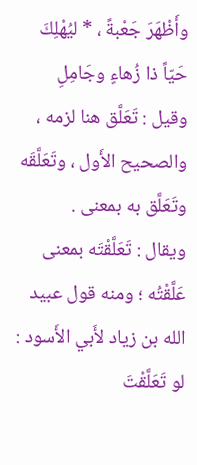وأَظْهَرَ جَعْبةً ، * ليُهْلِكَ حَيّاً ذا زُهاءٍ وجَامِلِ
وقيل : تَعَلَّق هنا لزمه ، والصحيح الأَول ، وتَعَلَّقَه وتَعَلَّق به بمعنى .
ويقال : تَعَلَّقْتَه بمعنى عَلَّقْتُه ؛ ومنه قول عبيد الله بن زياد لأَبي الأَسود : لو تَعَلَّقْتَ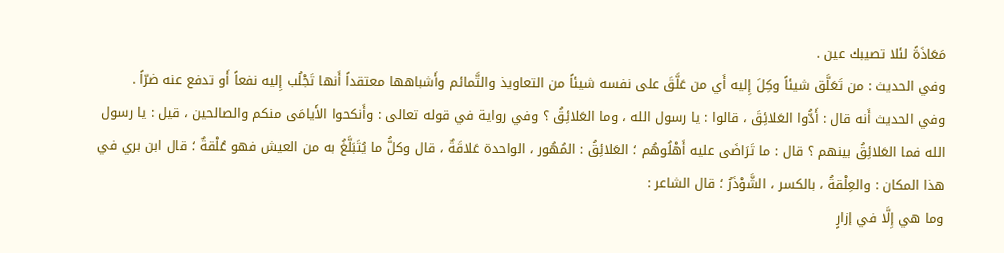مَعَاذَةً لئلا تصيبك عين .
وفي الحديث : من تَعَلَّق شيئاً وكِلَ إِليه أَي من عَلَّقَ على نفسه شيئاً من التعاويذ والتَّمائم وأَشباهها معتقداً أَنها تَجْلُب إِليه نفعاً أَو تدفع عنه ضرّاً .
وفي الحديث أَنه قال : أَدُّوا العَلائِقَ ، قالوا : يا رسول الله ، وما العَلائِقُ ؟ وفي رواية في قوله تعالى : وأَنكحوا الأَيامَى منكم والصالحين ، قيل : يا رسول الله فما العَلائِقُ بينهم ؟ قال : ما تَرَاضَى عليه أَهْلُوهُم ؛ العَلائِقُ : المُهُور ، الواحدة عَلاقَةٌ ، قال وكلُّ ما يُتَبَلَّغُ به من العيش فهو عُلْقةٌ ؛ قال ابن بري في هذا المكان : والعِلْقةُ ، بالكسر ، الشَّوْذَرُ ؛ قال الشاعر :
وما هي إِلَّا في إزارٍ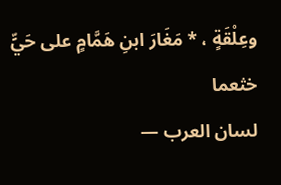وعِلْقَةٍ ، * مَغَارَ ابنِ هَمَّامٍ على حَيٍّ خثعما
لسان العرب —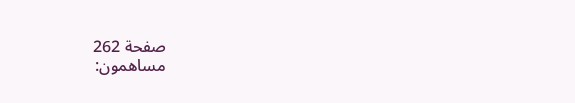صفحة 262
مساهمون: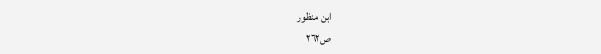ابن منظور
ص٢٦٢